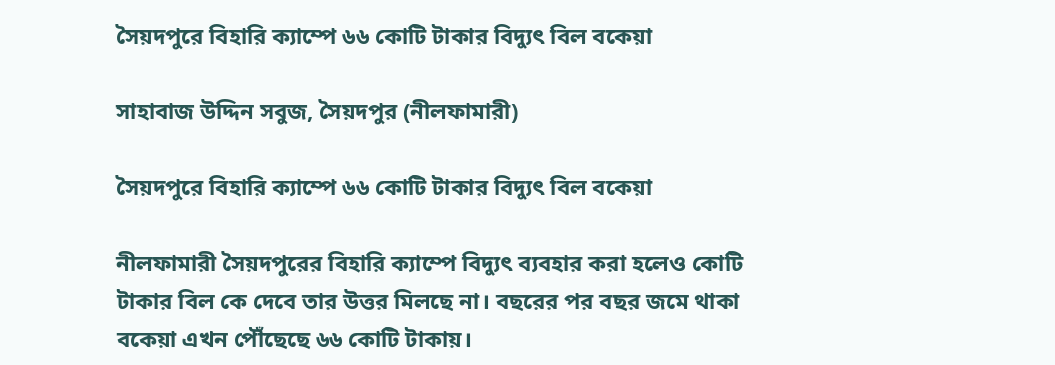সৈয়দপুরে বিহারি ক্যাম্পে ৬৬ কোটি টাকার বিদ্যুৎ বিল বকেয়া

সাহাবাজ উদ্দিন সবুজ, সৈয়দপুর (নীলফামারী)

সৈয়দপুরে বিহারি ক্যাম্পে ৬৬ কোটি টাকার বিদ্যুৎ বিল বকেয়া

নীলফামারী সৈয়দপুরের বিহারি ক্যাম্পে বিদ্যুৎ ব্যবহার করা হলেও কোটি টাকার বিল কে দেবে তার উত্তর মিলছে না। বছরের পর বছর জমে থাকা বকেয়া এখন পৌঁছেছে ৬৬ কোটি টাকায়।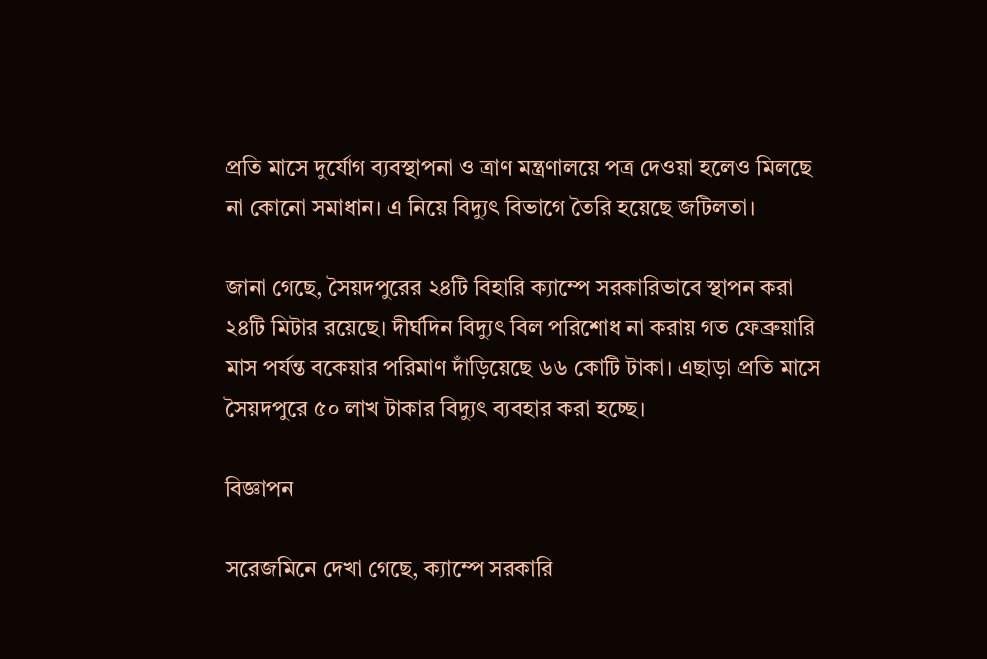প্রতি মাসে দুর্যোগ ব্যবস্থাপনা ও ত্রাণ মন্ত্রণালয়ে পত্র দেওয়া হলেও মিলছে না কোনো সমাধান। এ নিয়ে বিদ্যুৎ বিভাগে তৈরি হয়েছে জটিলতা।

জানা গেছে, সৈয়দপুরের ২৪টি বিহারি ক্যাম্পে সরকারিভাবে স্থাপন করা ২৪টি মিটার রয়েছে। দীর্ঘদিন বিদ্যুৎ বিল পরিশোধ না করায় গত ফেব্রুয়ারি মাস পর্যন্ত বকেয়ার পরিমাণ দাঁড়িয়েছে ৬৬ কোটি টাকা। এছাড়া প্রতি মাসে সৈয়দপুরে ৫০ লাখ টাকার বিদ্যুৎ ব্যবহার করা হচ্ছে।

বিজ্ঞাপন

সরেজমিনে দেখা গেছে, ক্যাম্পে সরকারি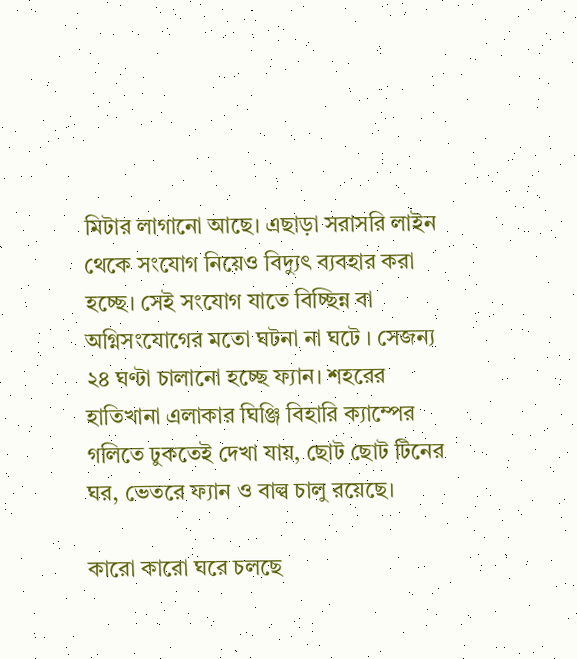মিটার লাগানো আছে। এছাড়া সরাসরি লাইন থেকে সংযোগ নিয়েও বিদ্যুৎ ব্যবহার করা হচ্ছে। সেই সংযোগ যাতে বিচ্ছিন্ন বা অগ্নিসংযোগের মতো ঘটনা না ঘটে । সেজন্য ২৪ ঘণ্টা চালানো হচ্ছে ফ্যান। শহরের হাতিখানা এলাকার ঘিঞ্জি বিহারি ক্যাম্পের গলিতে ঢুকতেই দেখা যায়, ছোট ছোট টিনের ঘর, ভেতরে ফ্যান ও বাল্ব চালু রয়েছে।

কারো কারো ঘরে চলছে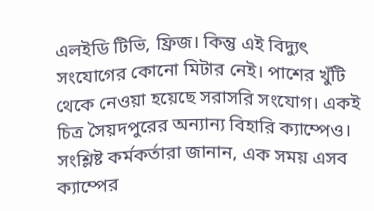এলইডি টিভি, ফ্রিজ। কিন্তু এই বিদ্যুৎ সংযোগের কোনো মিটার নেই। পাশের খুঁটি থেকে নেওয়া হয়েছে সরাসরি সংযোগ। একই চিত্র সৈয়দপুরের অন্যান্য বিহারি ক্যাম্পেও। সংশ্লিষ্ট কর্মকর্তারা জানান, এক সময় এসব ক্যাম্পের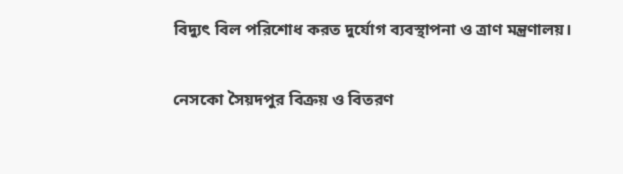বিদ্যুৎ বিল পরিশোধ করত দুর্যোগ ব্যবস্থাপনা ও ত্রাণ মন্ত্রণালয়।

নেসকো সৈয়দপুর বিক্রয় ও বিতরণ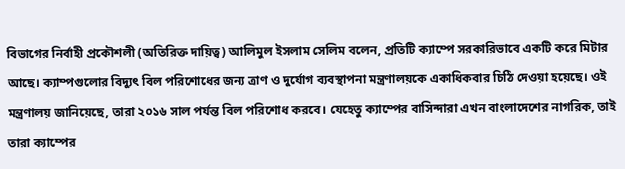বিভাগের নির্বাহী প্রকৌশলী (অতিরিক্ত দায়িত্ব) আলিমুল ইসলাম সেলিম বলেন, প্রতিটি ক্যাম্পে সরকারিভাবে একটি করে মিটার আছে। ক্যাম্পগুলোর বিদ্যুৎ বিল পরিশোধের জন্য ত্রাণ ও দুর্যোগ ব্যবস্থাপনা মন্ত্রণালয়কে একাধিকবার চিঠি দেওয়া হয়েছে। ওই মন্ত্রণালয় জানিয়েছে, তারা ২০১৬ সাল পর্যন্ত বিল পরিশোধ করবে। যেহেতু ক্যাম্পের বাসিন্দারা এখন বাংলাদেশের নাগরিক, তাই তারা ক্যাম্পের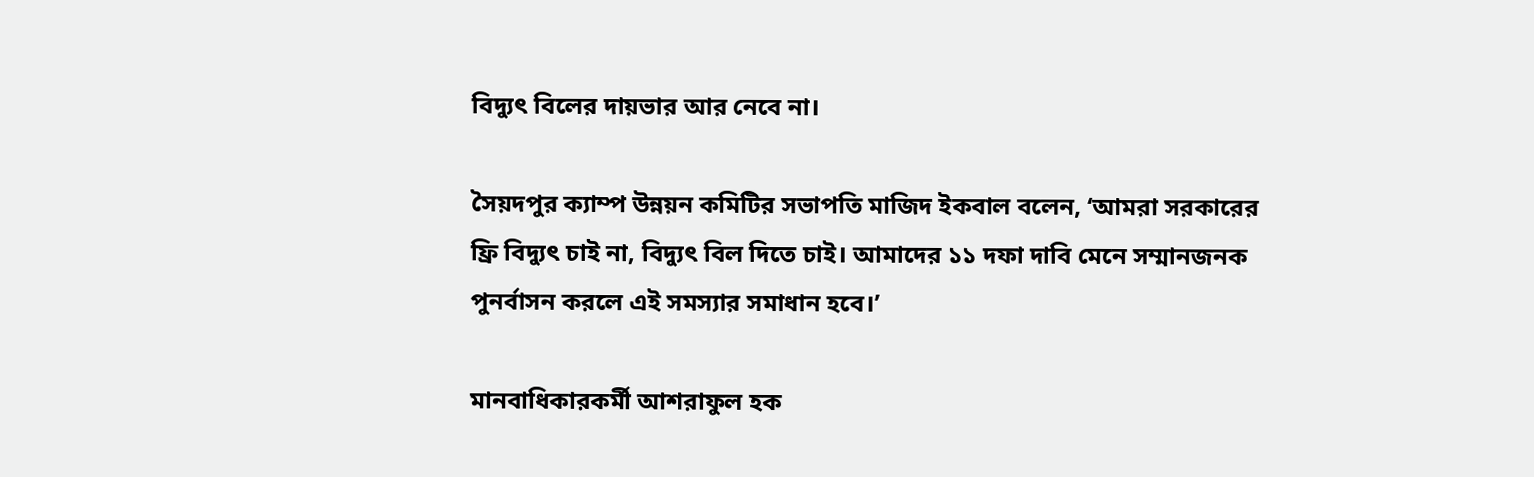বিদ্যুৎ বিলের দায়ভার আর নেবে না।

সৈয়দপুর ক্যাম্প উন্নয়ন কমিটির সভাপতি মাজিদ ইকবাল বলেন, ‘আমরা সরকারের ফ্রি বিদ্যুৎ চাই না, বিদ্যুৎ বিল দিতে চাই। আমাদের ১১ দফা দাবি মেনে সম্মানজনক পুনর্বাসন করলে এই সমস্যার সমাধান হবে।’

মানবাধিকারকর্মী আশরাফুল হক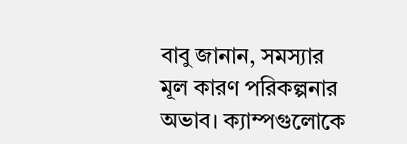বাবু জানান, সমস্যার মূল কারণ পরিকল্পনার অভাব। ক্যাম্পগুলোকে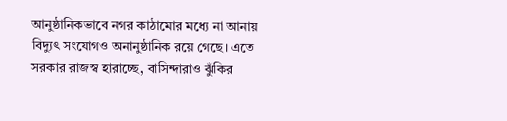আনুষ্ঠানিকভাবে নগর কাঠামোর মধ্যে না আনায় বিদ্যুৎ সংযোগও অনানুষ্ঠানিক রয়ে গেছে। এতে সরকার রাজস্ব হারাচ্ছে, বাসিন্দারাও ঝুঁকির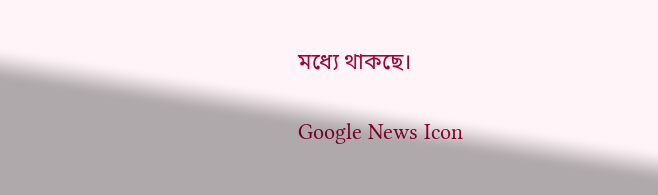মধ্যে থাকছে।

Google News Icon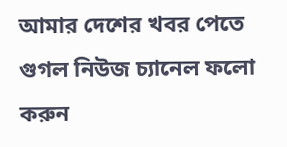আমার দেশের খবর পেতে গুগল নিউজ চ্যানেল ফলো করুন